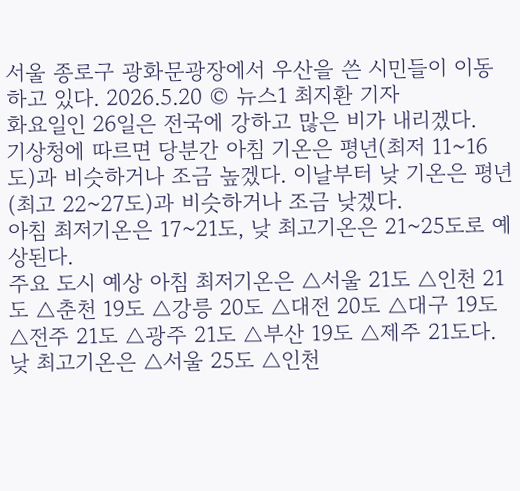서울 종로구 광화문광장에서 우산을 쓴 시민들이 이동하고 있다. 2026.5.20 © 뉴스1 최지환 기자
화요일인 26일은 전국에 강하고 많은 비가 내리겠다.
기상청에 따르면 당분간 아침 기온은 평년(최저 11~16도)과 비슷하거나 조금 높겠다. 이날부터 낮 기온은 평년(최고 22~27도)과 비슷하거나 조금 낮겠다.
아침 최저기온은 17~21도, 낮 최고기온은 21~25도로 예상된다.
주요 도시 예상 아침 최저기온은 △서울 21도 △인천 21도 △춘천 19도 △강릉 20도 △대전 20도 △대구 19도 △전주 21도 △광주 21도 △부산 19도 △제주 21도다.
낮 최고기온은 △서울 25도 △인천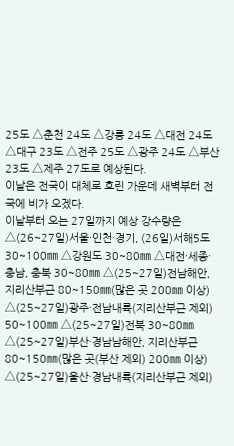25도 △춘천 24도 △강릉 24도 △대전 24도 △대구 23도 △전주 25도 △광주 24도 △부산 23도 △제주 27도로 예상된다.
이날은 전국이 대체로 흐린 가운데 새벽부터 전국에 비가 오겠다.
이날부터 오는 27일까지 예상 강수량은 △(26~27일)서울·인천·경기, (26일)서해5도 30~100㎜ △강원도 30~80㎜ △대전·세종·충남, 충북 30~80㎜ △(25~27일)전남해안, 지리산부근 80~150㎜(많은 곳 200㎜ 이상) △(25~27일)광주·전남내륙(지리산부근 제외) 50~100㎜ △(25~27일)전북 30~80㎜ △(25~27일)부산·경남남해안, 지리산부근 80~150㎜(많은 곳(부산 제외) 200㎜ 이상) △(25~27일)울산·경남내륙(지리산부근 제외)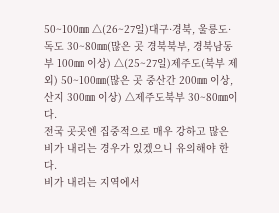50~100㎜ △(26~27일)대구·경북, 울릉도·독도 30~80㎜(많은 곳 경북북부, 경북남동부 100㎜ 이상) △(25~27일)제주도(북부 제외) 50~100㎜(많은 곳 중산간 200㎜ 이상, 산지 300㎜ 이상) △제주도북부 30~80㎜이다.
전국 곳곳엔 집중적으로 매우 강하고 많은 비가 내리는 경우가 있겠으니 유의해야 한다.
비가 내리는 지역에서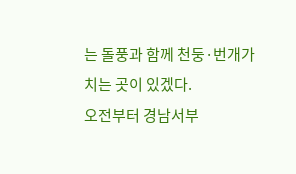는 돌풍과 함께 천둥·번개가 치는 곳이 있겠다.
오전부터 경남서부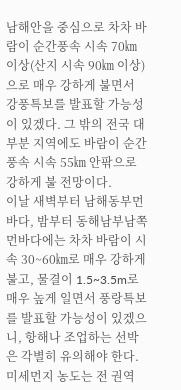남해안을 중심으로 차차 바람이 순간풍속 시속 70㎞ 이상(산지 시속 90㎞ 이상)으로 매우 강하게 불면서 강풍특보를 발표할 가능성이 있겠다. 그 밖의 전국 대부분 지역에도 바람이 순간풍속 시속 55㎞ 안팎으로 강하게 불 전망이다.
이날 새벽부터 남해동부먼바다, 밤부터 동해남부남쪽먼바다에는 차차 바람이 시속 30~60㎞로 매우 강하게 불고, 물결이 1.5~3.5m로 매우 높게 일면서 풍랑특보를 발표할 가능성이 있겠으니, 항해나 조업하는 선박은 각별히 유의해야 한다.
미세먼지 농도는 전 권역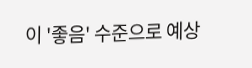이 '좋음' 수준으로 예상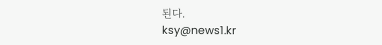된다.
ksy@news1.kr